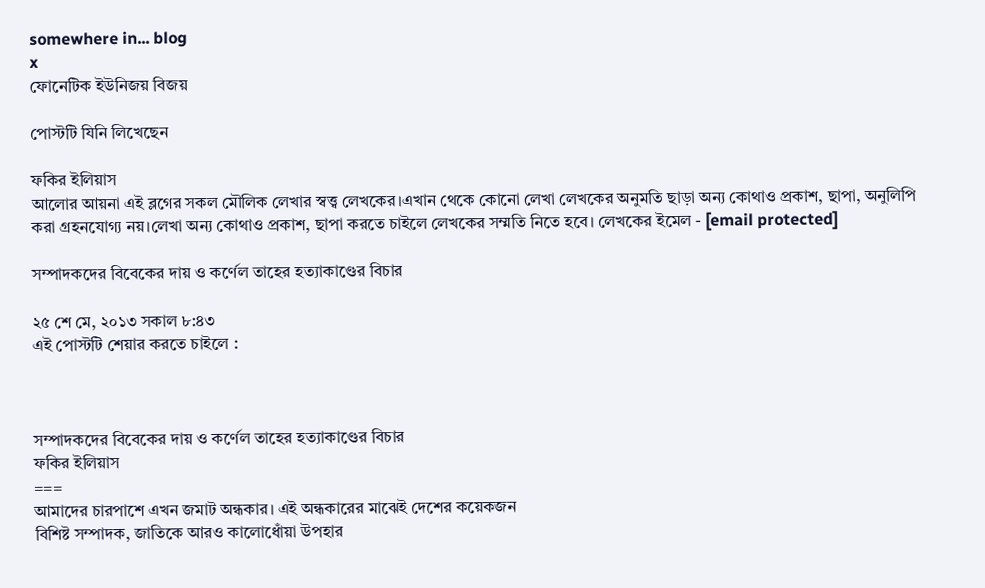somewhere in... blog
x
ফোনেটিক ইউনিজয় বিজয়

পোস্টটি যিনি লিখেছেন

ফকির ইলিয়াস
আলোর আয়না এই ব্লগের সকল মৌলিক লেখার স্বত্ত্ব লেখকের।এখান থেকে কোনো লেখা লেখকের অনুমতি ছাড়া অন্য কোথাও প্রকাশ, ছাপা, অনুলিপি করা গ্রহনযোগ্য নয়।লেখা অন্য কোথাও প্রকাশ, ছাপা করতে চাইলে লেখকের সম্মতি নিতে হবে। লেখকের ইমেল - [email protected]

সম্পাদকদের বিবেকের দায় ও কর্ণেল তাহের হত্যাকাণ্ডের বিচার

২৫ শে মে, ২০১৩ সকাল ৮:৪৩
এই পোস্টটি শেয়ার করতে চাইলে :



সম্পাদকদের বিবেকের দায় ও কর্ণেল তাহের হত্যাকাণ্ডের বিচার
ফকির ইলিয়াস
===
আমাদের চারপাশে এখন জমাট অন্ধকার। এই অন্ধকারের মাঝেই দেশের কয়েকজন
বিশিষ্ট সম্পাদক, জাতিকে আরও কালোধোঁয়া উপহার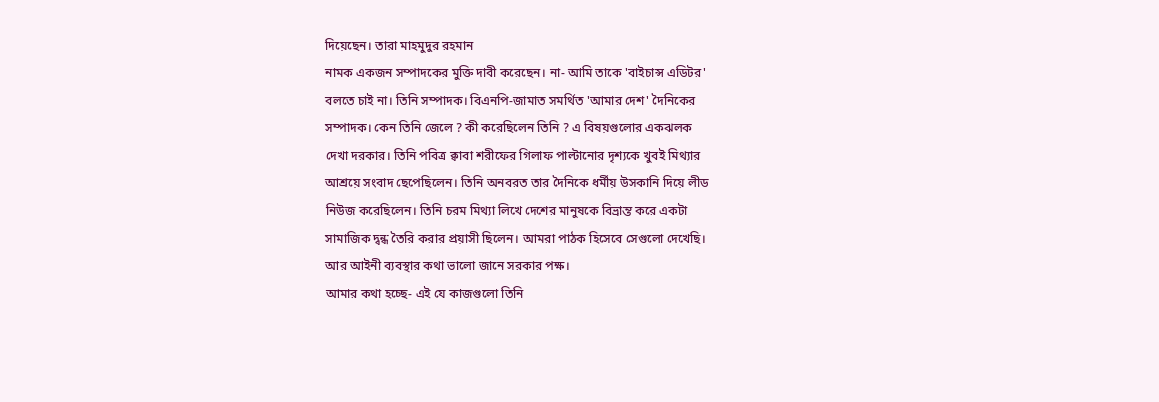দিয়েছেন। তারা মাহমুদুর রহমান
নামক একজন সম্পাদকের মুক্তি দাবী করেছেন। না- আমি তাকে 'বাইচান্স এডিটর'
বলতে চাই না। তিনি সম্পাদক। বিএনপি-জামাত সমর্থিত 'আমার দেশ' দৈনিকের
সম্পাদক। কেন তিনি জেলে ? কী করেছিলেন তিনি ? এ বিষয়গুলোর একঝলক
দেখা দরকার। তিনি পবিত্র ক্বাবা শরীফের গিলাফ পাল্টানোর দৃশ্যকে খুবই মিথ্যার
আশ্রয়ে সংবাদ ছেপেছিলেন। তিনি অনবরত তার দৈনিকে ধর্মীয় উসকানি দিয়ে লীড
নিউজ করেছিলেন। তিনি চরম মিথ্যা লিখে দেশের মানুষকে বিভ্রান্ত করে একটা
সামাজিক দ্বন্ধ তৈরি করার প্রয়াসী ছিলেন। আমরা পাঠক হিসেবে সেগুলো দেখেছি।
আর আইনী ব্যবস্থার কথা ভালো জানে সরকার পক্ষ।
আমার কথা হচ্ছে- এই যে কাজগুলো তিনি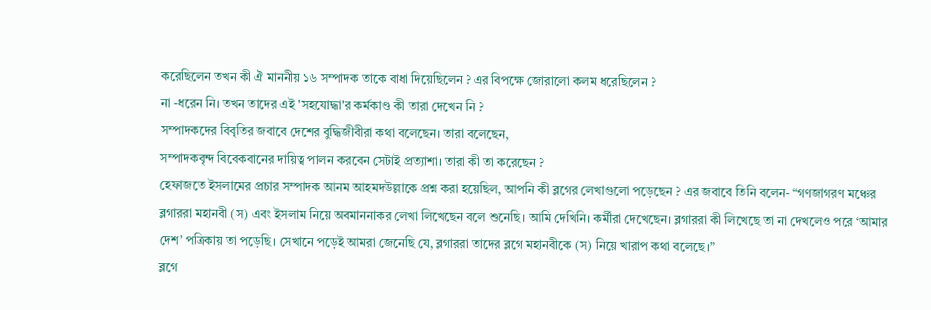করেছিলেন তখন কী ঐ মাননীয় ১৬ সম্পাদক তাকে বাধা দিয়েছিলেন ? এর বিপক্ষে জোরালো কলম ধরেছিলেন ?
না -ধরেন নি। তখন তাদের এই 'সহযোদ্ধা'র কর্মকাণ্ড কী তারা দেখেন নি ?
সম্পাদকদের বিবৃতির জবাবে দেশের বুদ্ধিজীবীরা কথা বলেছেন। তারা বলেছেন,
সম্পাদকবৃন্দ বিবেকবানের দায়িত্ব পালন করবেন সেটাই প্রত্যাশা। তারা কী তা করেছেন ?
হেফাজতে ইসলামের প্রচার সম্পাদক আনম আহমদউল্লাকে প্রশ্ন করা হয়েছিল, আপনি কী ব্লগের লেখাগুলো পড়েছেন ? এর জবাবে তিনি বলেন- “গণজাগরণ মঞ্চের ব্লগাররা মহানবী (স) এবং ইসলাম নিয়ে অবমাননাকর লেখা লিখেছেন বলে শুনেছি। আমি দেখিনি। কর্মীরা দেখেছেন। ব্লগাররা কী লিখেছে তা না দেখলেও পরে ‘আমার দেশ’ পত্রিকায় তা পড়েছি। সেখানে পড়েই আমরা জেনেছি যে, ব্লগাররা তাদের ব্লগে মহানবীকে (স) নিয়ে খারাপ কথা বলেছে।”
ব্লগে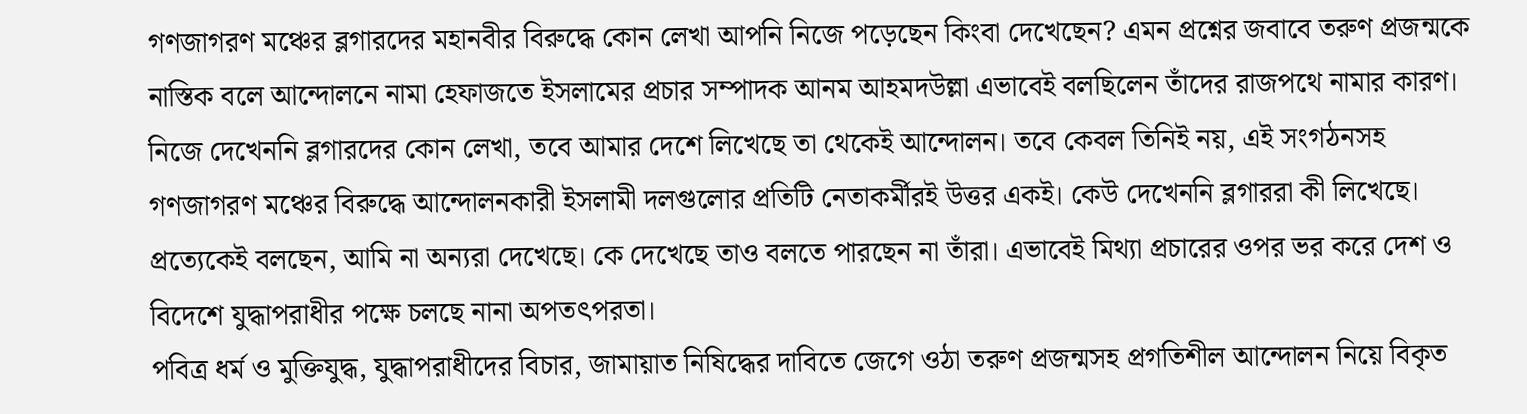গণজাগরণ মঞ্চের ব্লগারদের মহানবীর বিরুদ্ধে কোন লেখা আপনি নিজে পড়েছেন কিংবা দেখেছেন? এমন প্রশ্নের জবাবে তরুণ প্রজন্মকে নাস্তিক বলে আন্দোলনে নামা হেফাজতে ইসলামের প্রচার সম্পাদক আনম আহমদউল্লা এভাবেই বলছিলেন তাঁদের রাজপথে নামার কারণ। নিজে দেখেননি ব্লগারদের কোন লেখা, তবে আমার দেশে লিখেছে তা থেকেই আন্দোলন। তবে কেবল তিনিই নয়, এই সংগঠনসহ গণজাগরণ মঞ্চের বিরুদ্ধে আন্দোলনকারী ইসলামী দলগুলোর প্রতিটি নেতাকর্মীরই উত্তর একই। কেউ দেখেননি ব্লগাররা কী লিখেছে। প্রত্যেকেই বলছেন, আমি না অন্যরা দেখেছে। কে দেখেছে তাও বলতে পারছেন না তাঁরা। এভাবেই মিথ্যা প্রচারের ওপর ভর করে দেশ ও বিদেশে যুদ্ধাপরাধীর পক্ষে চলছে নানা অপতৎপরতা।
পবিত্র ধর্ম ও মুক্তিযুদ্ধ, যুদ্ধাপরাধীদের বিচার, জামায়াত নিষিদ্ধের দাবিতে জেগে ওঠা তরুণ প্রজন্মসহ প্রগতিশীল আন্দোলন নিয়ে বিকৃত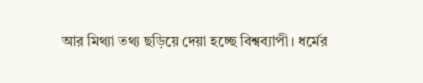আর মিথ্যা তথ্য ছড়িয়ে দেয়া হচ্ছে বিশ্বব্যাপী। ধর্মের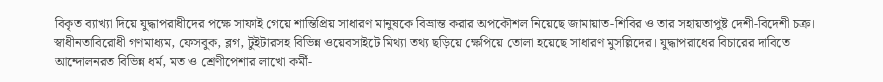বিকৃত ব্যাখ্যা দিয়ে যুদ্ধাপরাধীদের পক্ষে সাফাই গেয়ে শান্তিপ্রিয় সাধারণ মানুষকে বিভ্রান্ত করার অপকৌশল নিয়েছে জামায়াত-শিবির ও তার সহায়তাপুষ্ট দেশী-বিদেশী চক্র। স্বাধীনতাবিরোধী গণমাধ্যম, ফেসবুক, ব্লগ, টুইটারসহ বিভিন্ন ওয়েবসাইটে মিথ্যা তথ্য ছড়িয়ে ক্ষেপিয়ে তোলা হয়েছে সাধারণ মুসল্লিদের। যুদ্ধাপরাধের বিচারের দাবিতে আন্দোলনরত বিভিন্ন ধর্ম, মত ও শ্রেণীপেশার লাখো কর্মী-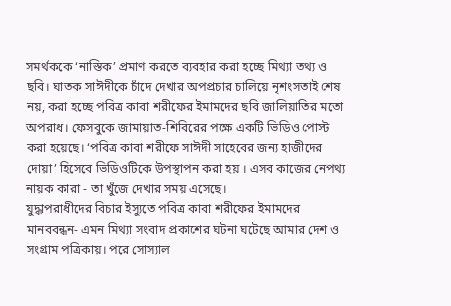সমর্থককে ‘নাস্তিক’ প্রমাণ করতে ব্যবহার করা হচ্ছে মিথ্যা তথ্য ও ছবি। ঘাতক সাঈদীকে চাঁদে দেখার অপপ্রচার চালিয়ে নৃশংসতাই শেষ নয়, করা হচ্ছে পবিত্র কাবা শরীফের ইমামদের ছবি জালিয়াতির মতো অপরাধ। ফেসবুকে জামায়াত-শিবিরের পক্ষে একটি ভিডিও পোস্ট করা হয়েছে। ‘পবিত্র কাবা শরীফে সাঈদী সাহেবের জন্য হাজীদের দোয়া’ হিসেবে ভিডিওটিকে উপস্থাপন করা হয় । এসব কাজের নেপথ্য নায়ক কারা - তা খুঁজে দেখার সময় এসেছে।
যুদ্ধাপরাধীদের বিচার ইস্যুতে পবিত্র কাবা শরীফের ইমামদের মানববন্ধন- এমন মিথ্যা সংবাদ প্রকাশের ঘটনা ঘটেছে আমার দেশ ও সংগ্রাম পত্রিকায়। পরে সোস্যাল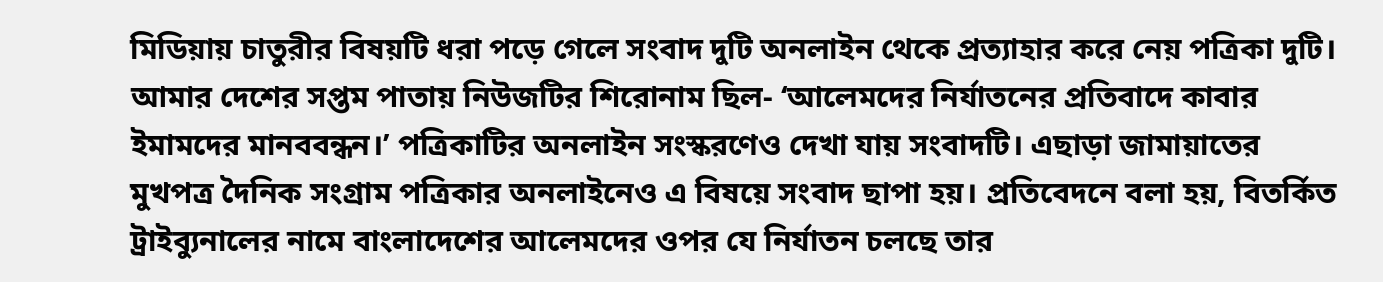মিডিয়ায় চাতুরীর বিষয়টি ধরা পড়ে গেলে সংবাদ দুটি অনলাইন থেকে প্রত্যাহার করে নেয় পত্রিকা দুটি। আমার দেশের সপ্তম পাতায় নিউজটির শিরোনাম ছিল- ‘আলেমদের নির্যাতনের প্রতিবাদে কাবার ইমামদের মানববন্ধন।’ পত্রিকাটির অনলাইন সংস্করণেও দেখা যায় সংবাদটি। এছাড়া জামায়াতের মুখপত্র দৈনিক সংগ্রাম পত্রিকার অনলাইনেও এ বিষয়ে সংবাদ ছাপা হয়। প্রতিবেদনে বলা হয়, বিতর্কিত ট্রাইব্যুনালের নামে বাংলাদেশের আলেমদের ওপর যে নির্যাতন চলছে তার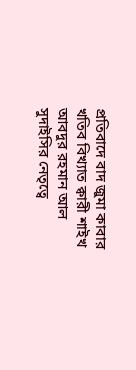প্রতিবাদে বাদ জুমা কাবার খতিব বিখ্যাত ক্বারী শাইখ আবদুর রহমান আল সুদাইসির নেতৃত্বে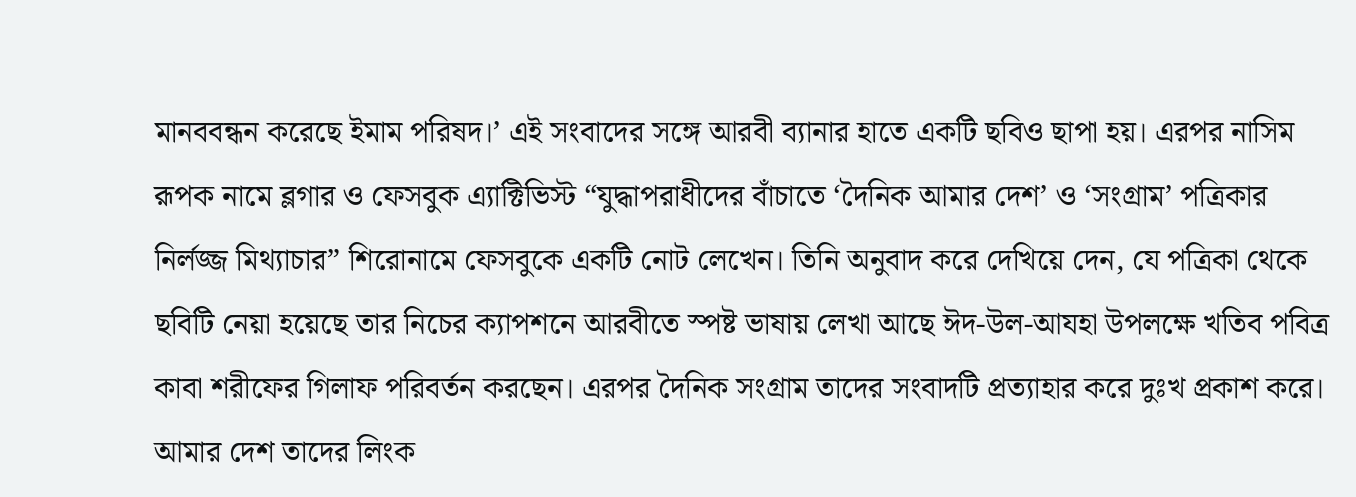মানববন্ধন করেছে ইমাম পরিষদ।’ এই সংবাদের সঙ্গে আরবী ব্যানার হাতে একটি ছবিও ছাপা হয়। এরপর নাসিম রূপক নামে ব্লগার ও ফেসবুক এ্যাক্টিভিস্ট “যুদ্ধাপরাধীদের বাঁচাতে ‘দৈনিক আমার দেশ’ ও ‘সংগ্রাম’ পত্রিকার নির্লজ্জ মিথ্যাচার” শিরোনামে ফেসবুকে একটি নোট লেখেন। তিনি অনুবাদ করে দেখিয়ে দেন, যে পত্রিকা থেকে ছবিটি নেয়া হয়েছে তার নিচের ক্যাপশনে আরবীতে স্পষ্ট ভাষায় লেখা আছে ঈদ-উল-আযহা উপলক্ষে খতিব পবিত্র কাবা শরীফের গিলাফ পরিবর্তন করছেন। এরপর দৈনিক সংগ্রাম তাদের সংবাদটি প্রত্যাহার করে দুঃখ প্রকাশ করে। আমার দেশ তাদের লিংক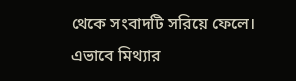থেকে সংবাদটি সরিয়ে ফেলে। এভাবে মিথ্যার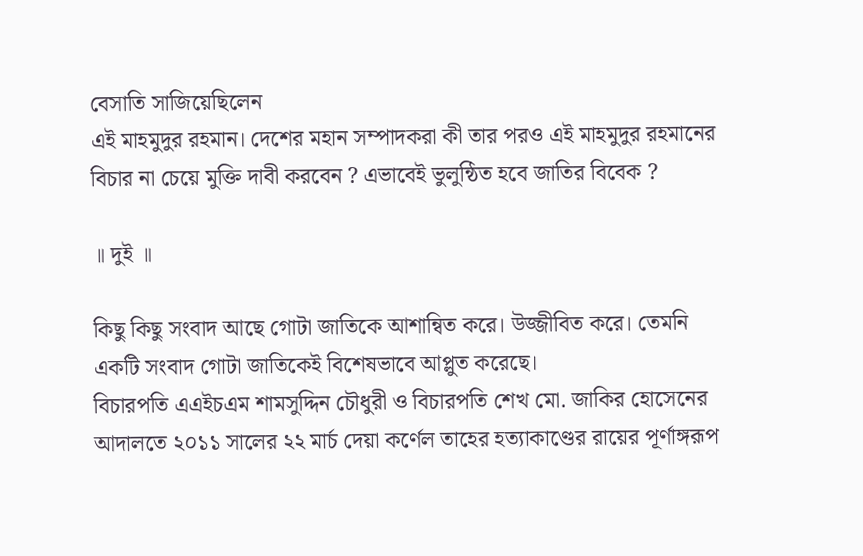বেসাতি সাজিয়েছিলেন
এই মাহমুদুর রহমান। দেশের মহান সম্পাদকরা কী তার পরও এই মাহমুদুর রহমানের
বিচার না চেয়ে মুক্তি দাবী করবেন ? এভাবেই ভুলুন্ঠিত হবে জাতির বিবেক ?

॥ দুই ॥

কিছু কিছু সংবাদ আছে গোটা জাতিকে আশান্বিত করে। উজ্জীবিত করে। তেমনি একটি সংবাদ গোটা জাতিকেই বিশেষভাবে আপ্লুত করেছে।
বিচারপতি এএইচএম শামসুদ্দিন চৌধুরী ও বিচারপতি শেখ মো. জাকির হোসেনের আদালতে ২০১১ সালের ২২ মার্চ দেয়া কর্ণেল তাহের হত্যাকাণ্ডের রায়ের পূর্ণাঙ্গরূপ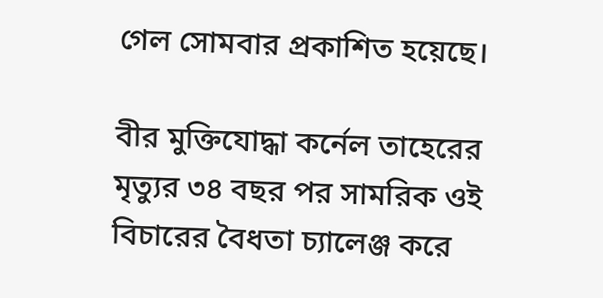গেল সোমবার প্রকাশিত হয়েছে।

বীর মুক্তিযোদ্ধা কর্নেল তাহেরের মৃত্যুর ৩৪ বছর পর সামরিক ওই বিচারের বৈধতা চ্যালেঞ্জ করে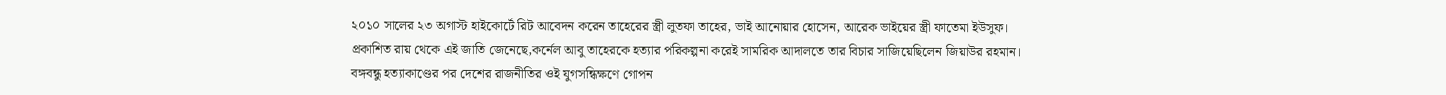২০১০ সালের ২৩ অগাস্ট হাইকোর্টে রিট আবেদন করেন তাহেরের স্ত্রী লুতফা তাহের, ভাই আনোয়ার হোসেন, আরেক ভাইয়ের স্ত্রী ফাতেমা ইউসুফ।
প্রকাশিত রায় থেকে এই জাতি জেনেছে,কর্নেল আবু তাহেরকে হত্যার পরিকল্পনা করেই সামরিক আদালতে তার বিচার সাজিয়েছিলেন জিয়াউর রহমান।
বঙ্গবন্ধু হত্যাকাণ্ডের পর দেশের রাজনীতির ওই যুগসন্ধিক্ষণে গোপন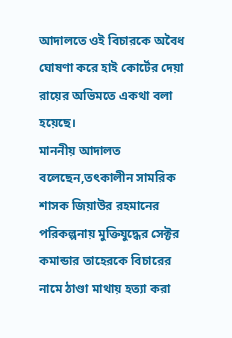আদালতে ওই বিচারকে অবৈধ ঘোষণা করে হাই কোর্টের দেয়া রায়ের অভিমতে একথা বলা হয়েছে।
মাননীয় আদালত বলেছেন,তৎকালীন সামরিক শাসক জিয়াউর রহমানের পরিকল্পনায় মুক্তিযুদ্ধের সেক্টর কমান্ডার তাহেরকে বিচারের নামে ঠাণ্ডা মাথায় হত্যা করা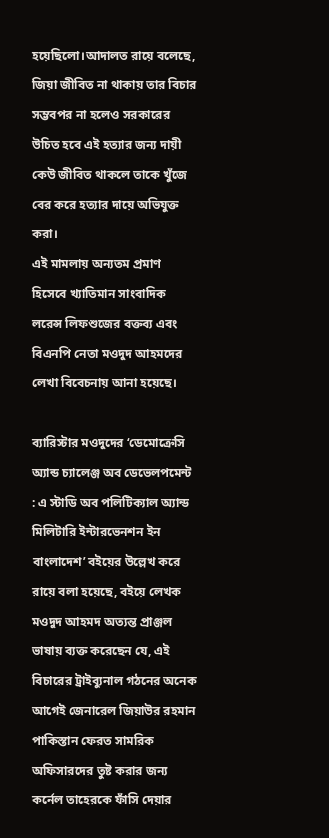হয়েছিলো।আদালত রায়ে বলেছে, জিয়া জীবিত না থাকায় তার বিচার সম্ভবপর না হলেও সরকারের উচিত হবে এই হত্যার জন্য দায়ী কেউ জীবিত থাকলে তাকে খুঁজে বের করে হত্যার দায়ে অভিযুক্ত করা।
এই মামলায় অন্যতম প্রমাণ হিসেবে খ্যাতিমান সাংবাদিক লরেন্স লিফশুজের বক্তব্য এবং বিএনপি নেতা মওদুদ আহমদের লেখা বিবেচনায় আনা হয়েছে।

ব্যারিস্টার মওদুদের ‘ডেমোক্রেসি অ্যান্ড চ্যালেঞ্জ অব ডেভেলপমেন্ট : এ স্টাডি অব পলিটিক্যাল অ্যান্ড মিলিটারি ইন্টারভেনশন ইন বাংলাদেশ’ বইয়ের উল্লেখ করে রায়ে বলা হয়েছে, বইয়ে লেখক মওদুদ আহমদ অত্যন্ত প্রাঞ্জল ভাষায় ব্যক্ত করেছেন যে, এই বিচারের ট্রাইব্যুনাল গঠনের অনেক আগেই জেনারেল জিয়াউর রহমান পাকিস্তান ফেরত সামরিক অফিসারদের তুষ্ট করার জন্য কর্নেল তাহেরকে ফাঁসি দেয়ার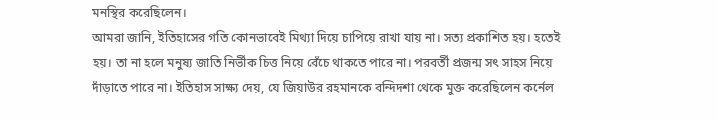মনস্থির করেছিলেন।
আমরা জানি, ইতিহাসের গতি কোনভাবেই মিথ্যা দিয়ে চাপিয়ে রাখা যায় না। সত্য প্রকাশিত হয়। হতেই হয়। তা না হলে মনুষ্য জাতি নির্ভীক চিত্ত নিয়ে বেঁচে থাকতে পারে না। পরবর্তী প্রজন্ম সৎ সাহস নিয়ে দাঁড়াতে পারে না। ইতিহাস সাক্ষ্য দেয়, যে জিয়াউর রহমানকে বন্দিদশা থেকে মুক্ত করেছিলেন কর্নেল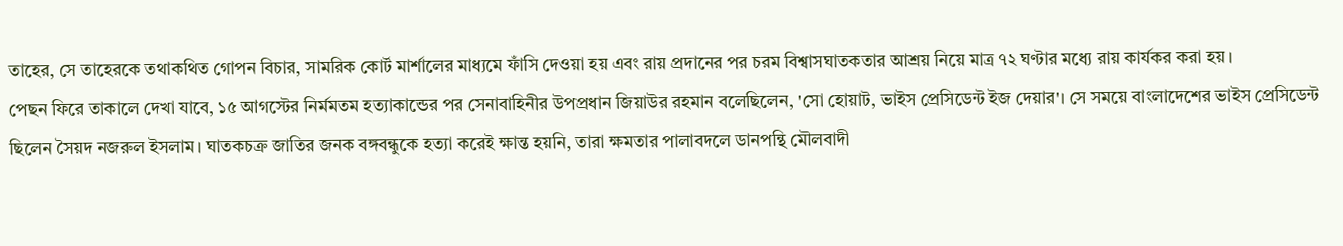তাহের, সে তাহেরকে তথাকথিত গোপন বিচার, সামরিক কোর্ট মার্শালের মাধ্যমে ফাঁসি দেওয়া হয় এবং রায় প্রদানের পর চরম বিশ্বাসঘাতকতার আশ্রয় নিয়ে মাত্র ৭২ ঘণ্টার মধ্যে রায় কার্যকর করা হয়।
পেছন ফিরে তাকালে দেখা যাবে, ১৫ আগস্টের নির্মমতম হত্যাকান্ডের পর সেনাবাহিনীর উপপ্রধান জিয়াউর রহমান বলেছিলেন, 'সো হোয়াট, ভাইস প্রেসিডেন্ট ইজ দেয়ার'। সে সময়ে বাংলাদেশের ভাইস প্রেসিডেন্ট ছিলেন সৈয়দ নজরুল ইসলাম। ঘাতকচক্র জাতির জনক বঙ্গবন্ধুকে হত্যা করেই ক্ষান্ত হয়নি, তারা ক্ষমতার পালাবদলে ডানপন্থি মৌলবাদী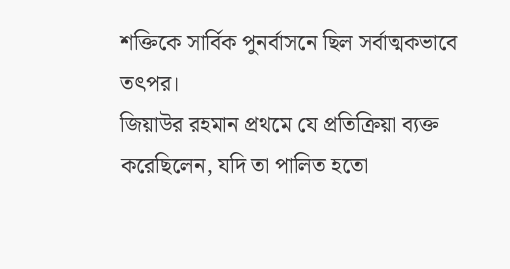শক্তিকে সার্বিক পুনর্বাসনে ছিল সর্বাত্মকভাবে তৎপর।
জিয়াউর রহমান প্রথমে যে প্রতিক্রিয়া ব্যক্ত করেছিলেন, যদি তা পালিত হতো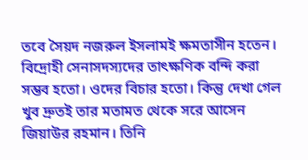তবে সৈয়দ নজরুল ইসলামই ক্ষমতাসীন হতেন। বিদ্রোহী সেনাসদস্যদের তাৎক্ষণিক বন্দি করা সম্ভব হতো। ওদের বিচার হতো। কিন্তু দেখা গেল খুব দ্রুতই তার মতামত থেকে সরে আসেন জিয়াউর রহমান। তিনি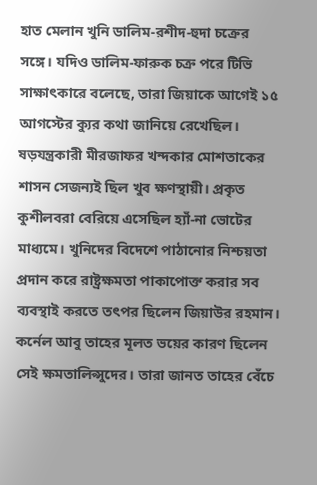হাত মেলান খুনি ডালিম-রশীদ-হুদা চক্রের সঙ্গে। যদিও ডালিম-ফারুক চক্র পরে টিভি সাক্ষাৎকারে বলেছে, তারা জিয়াকে আগেই ১৫ আগস্টের ক্যুর কথা জানিয়ে রেখেছিল। ষড়যন্ত্রকারী মীরজাফর খন্দকার মোশতাকের শাসন সেজন্যই ছিল খুব ক্ষণস্থায়ী। প্রকৃত কুশীলবরা বেরিয়ে এসেছিল হ্যাঁ-না ভোটের মাধ্যমে। খুনিদের বিদেশে পাঠানোর নিশ্চয়তা প্রদান করে রাষ্ট্রক্ষমতা পাকাপোক্ত করার সব ব্যবস্থাই করতে তৎপর ছিলেন জিয়াউর রহমান।
কর্নেল আবু তাহের মূলত ভয়ের কারণ ছিলেন সেই ক্ষমতালিপ্সুদের। তারা জানত তাহের বেঁচে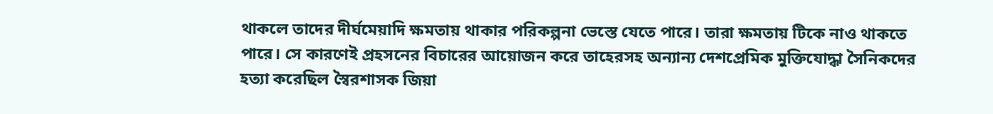থাকলে তাদের দীর্ঘমেয়াদি ক্ষমতায় থাকার পরিকল্পনা ভেস্তে যেতে পারে। তারা ক্ষমতায় টিকে নাও থাকতে পারে। সে কারণেই প্রহসনের বিচারের আয়োজন করে তাহেরসহ অন্যান্য দেশপ্রেমিক মুক্তিযোদ্ধা সৈনিকদের হত্যা করেছিল স্বৈরশাসক জিয়া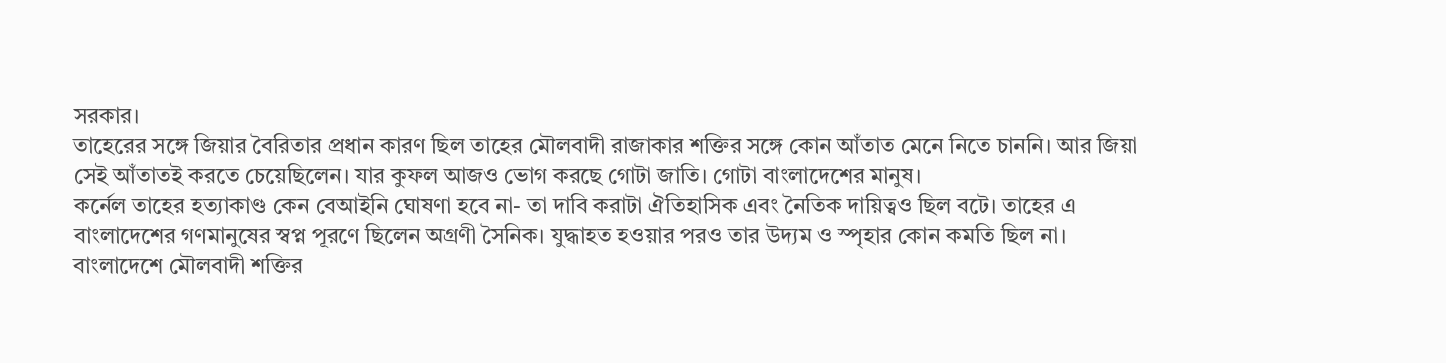সরকার।
তাহেরের সঙ্গে জিয়ার বৈরিতার প্রধান কারণ ছিল তাহের মৌলবাদী রাজাকার শক্তির সঙ্গে কোন আঁতাত মেনে নিতে চাননি। আর জিয়া সেই আঁতাতই করতে চেয়েছিলেন। যার কুফল আজও ভোগ করছে গোটা জাতি। গোটা বাংলাদেশের মানুষ।
কর্নেল তাহের হত্যাকাণ্ড কেন বেআইনি ঘোষণা হবে না- তা দাবি করাটা ঐতিহাসিক এবং নৈতিক দায়িত্বও ছিল বটে। তাহের এ বাংলাদেশের গণমানুষের স্বপ্ন পূরণে ছিলেন অগ্রণী সৈনিক। যুদ্ধাহত হওয়ার পরও তার উদ্যম ও স্পৃহার কোন কমতি ছিল না।
বাংলাদেশে মৌলবাদী শক্তির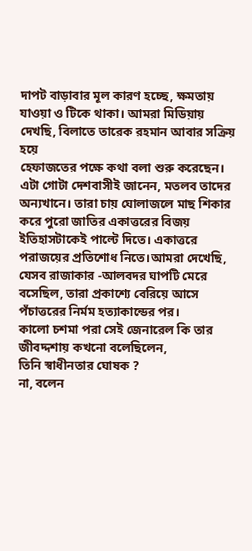দাপট বাড়াবার মূল কারণ হচ্ছে, ক্ষমতায় যাওয়া ও টিকে থাকা। আমরা মিডিয়ায় দেখছি, বিলাতে তারেক রহমান আবার সক্রিয় হয়ে
হেফাজতের পক্ষে কথা বলা শুরু করেছেন।
এটা গোটা দেশবাসীই জানেন, মতলব তাদের অন্যখানে। তারা চায় ঘোলাজলে মাছ শিকার করে পুরো জাতির একাত্তরের বিজয় ইতিহাসটাকেই পাল্টে দিতে। একাত্তরে পরাজয়ের প্রতিশোধ নিতে।আমরা দেখেছি, যেসব রাজাকার -আলবদর ঘাপটি মেরে বসেছিল, তারা প্রকাশ্যে বেরিয়ে আসে পঁচাত্তরের নির্মম হত্যাকান্ডের পর।
কালো চশমা পরা সেই জেনারেল কি তার জীবদ্দশায় কখনো বলেছিলেন,
তিনি স্বাধীনতার ঘোষক ?
না, বলেন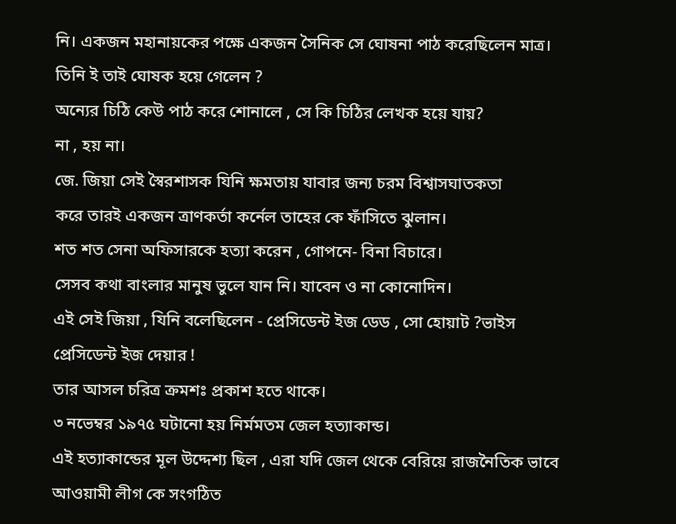নি। একজন মহানায়কের পক্ষে একজন সৈনিক সে ঘোষনা পাঠ করেছিলেন মাত্র। তিনি ই তাই ঘোষক হয়ে গেলেন ?
অন্যের চিঠি কেউ পাঠ করে শোনালে , সে কি চিঠির লেখক হয়ে যায়?
না , হয় না।
জে. জিয়া সেই স্বৈরশাসক যিনি ক্ষমতায় যাবার জন্য চরম বিশ্বাসঘাতকতা
করে তারই একজন ত্রাণকর্তা কর্নেল তাহের কে ফাঁসিতে ঝুলান।
শত শত সেনা অফিসারকে হত্যা করেন , গোপনে- বিনা বিচারে।
সেসব কথা বাংলার মানুষ ভুলে যান নি। যাবেন ও না কোনোদিন।
এই সেই জিয়া , যিনি বলেছিলেন - প্রেসিডেন্ট ইজ ডেড , সো হোয়াট ?ভাইস প্রেসিডেন্ট ইজ দেয়ার !
তার আসল চরিত্র ক্রমশঃ প্রকাশ হতে থাকে।
৩ নভেম্বর ১৯৭৫ ঘটানো হয় নির্মমতম জেল হত্যাকান্ড।
এই হত্যাকান্ডের মূল উদ্দেশ্য ছিল , এরা যদি জেল থেকে বেরিয়ে রাজনৈতিক ভাবে আওয়ামী লীগ কে সংগঠিত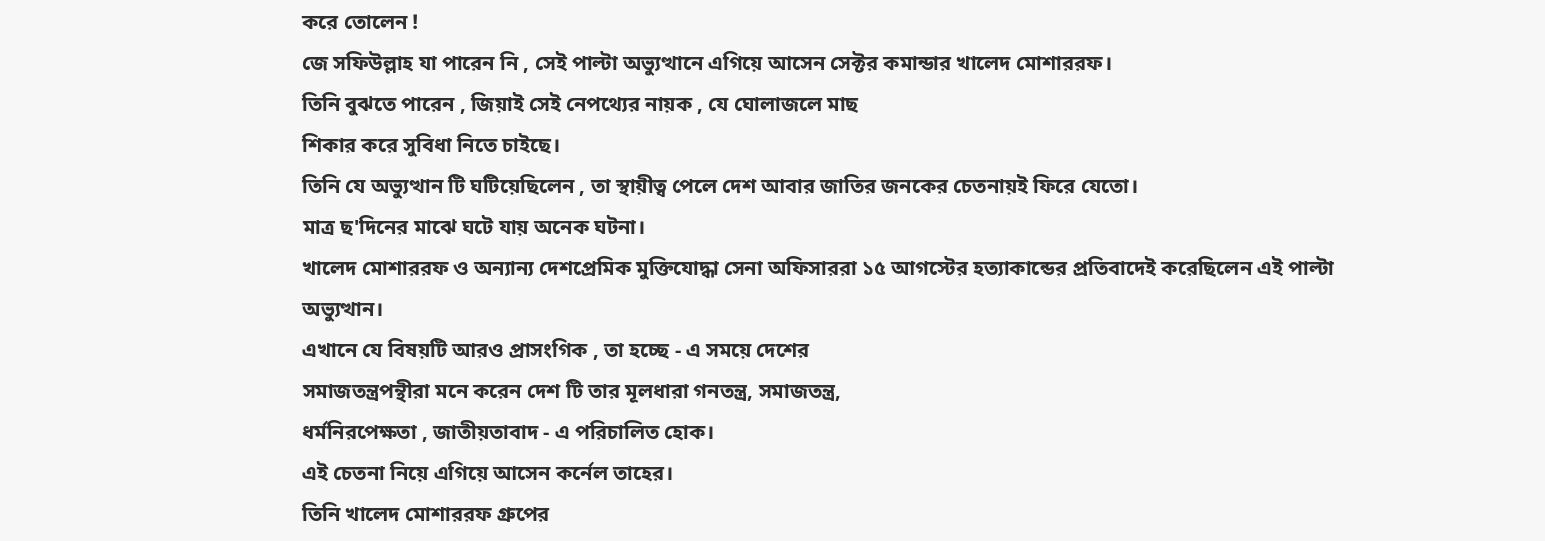করে তোলেন !
জে সফিউল্লাহ যা পারেন নি , সেই পাল্টা অভ্যুত্থানে এগিয়ে আসেন সেক্টর কমান্ডার খালেদ মোশাররফ।
তিনি বুঝতে পারেন , জিয়াই সেই নেপথ্যের নায়ক , যে ঘোলাজলে মাছ
শিকার করে সুবিধা নিতে চাইছে।
তিনি যে অভ্যুত্থান টি ঘটিয়েছিলেন , তা স্থায়ীত্ব পেলে দেশ আবার জাতির জনকের চেতনায়ই ফিরে যেতো।
মাত্র ছ'দিনের মাঝে ঘটে যায় অনেক ঘটনা।
খালেদ মোশাররফ ও অন্যান্য দেশপ্রেমিক মুক্তিযোদ্ধা সেনা অফিসাররা ১৫ আগস্টের হত্যাকান্ডের প্রতিবাদেই করেছিলেন এই পাল্টা অভ্যুত্থান।
এখানে যে বিষয়টি আরও প্রাসংগিক , তা হচ্ছে - এ সময়ে দেশের
সমাজতন্ত্রপন্থীরা মনে করেন দেশ টি তার মূলধারা গনতন্ত্র, সমাজতন্ত্র,
ধর্মনিরপেক্ষতা , জাতীয়তাবাদ - এ পরিচালিত হোক।
এই চেতনা নিয়ে এগিয়ে আসেন কর্নেল তাহের।
তিনি খালেদ মোশাররফ গ্রুপের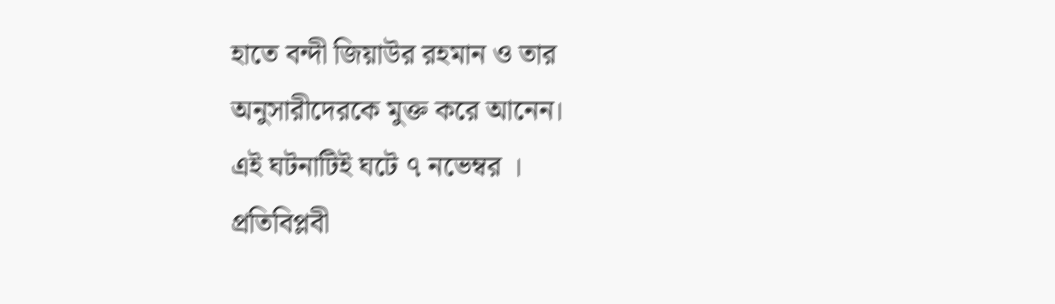হাতে বন্দী জিয়াউর রহমান ও তার
অনুসারীদেরকে মুক্ত করে আনেন।
এই ঘটনাটিই ঘটে ৭ নভেম্বর ।
প্রতিবিপ্লবী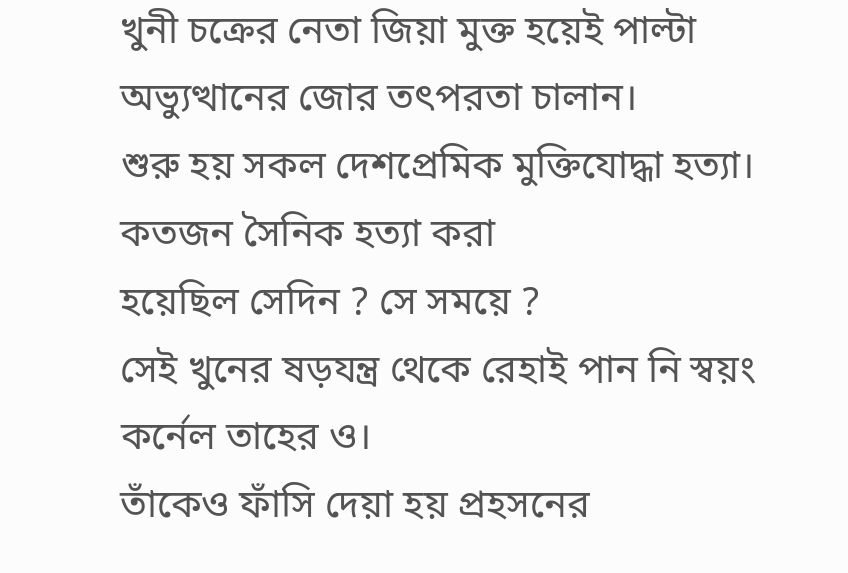খুনী চক্রের নেতা জিয়া মুক্ত হয়েই পাল্টা অভ্যুত্থানের জোর তৎপরতা চালান।
শুরু হয় সকল দেশপ্রেমিক মুক্তিযোদ্ধা হত্যা। কতজন সৈনিক হত্যা করা
হয়েছিল সেদিন ? সে সময়ে ?
সেই খুনের ষড়যন্ত্র থেকে রেহাই পান নি স্বয়ং কর্নেল তাহের ও।
তাঁকেও ফাঁসি দেয়া হয় প্রহসনের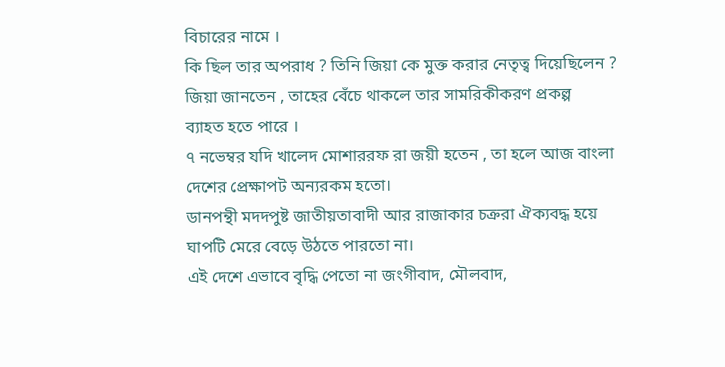বিচারের নামে ।
কি ছিল তার অপরাধ ? তিনি জিয়া কে মুক্ত করার নেতৃত্ব দিয়েছিলেন ?
জিয়া জানতেন , তাহের বেঁচে থাকলে তার সামরিকীকরণ প্রকল্প
ব্যাহত হতে পারে ।
৭ নভেম্বর যদি খালেদ মোশাররফ রা জয়ী হতেন , তা হলে আজ বাংলা
দেশের প্রেক্ষাপট অন্যরকম হতো।
ডানপন্থী মদদপুষ্ট জাতীয়তাবাদী আর রাজাকার চক্ররা ঐক্যবদ্ধ হয়ে
ঘাপটি মেরে বেড়ে উঠতে পারতো না।
এই দেশে এভাবে বৃদ্ধি পেতো না জংগীবাদ, মৌলবাদ,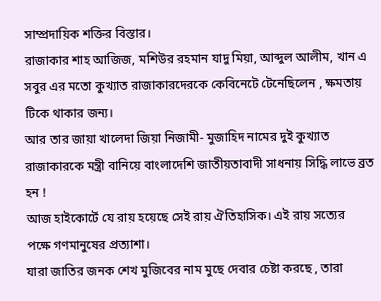সাম্প্রদায়িক শক্তির বিস্তার।
রাজাকার শাহ আজিজ, মশিউর রহমান যাদু মিয়া, আব্দুল আলীম, খান এ সবুর এর মতো কুখ্যাত রাজাকারদেরকে কেবিনেটে টেনেছিলেন , ক্ষমতায়
টিকে থাকার জন্য।
আর তার জায়া খালেদা জিয়া নিজামী- মুজাহিদ নামের দুই কুখ্যাত রাজাকারকে মন্ত্রী বানিয়ে বাংলাদেশি জাতীয়তাবাদী সাধনায় সিদ্ধি লাভে ব্রত হন !
আজ হাইকোর্টে যে রায় হয়েছে সেই রায় ঐতিহাসিক। এই রায় সত্যের
পক্ষে গণমানুষের প্রত্যাশা।
যারা জাতির জনক শেখ মুজিবের নাম মুছে দেবার চেষ্টা করছে , তারা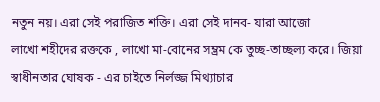নতুন নয়। এরা সেই পরাজিত শক্তি। এরা সেই দানব- যারা আজো
লাখো শহীদের রক্তকে , লাখো মা-বোনের সম্ভ্রম কে তুচ্ছ-তাচ্ছল্য করে। জিয়া স্বাধীনতার ঘোষক - এর চাইতে নির্লজ্জ মিথ্যাচার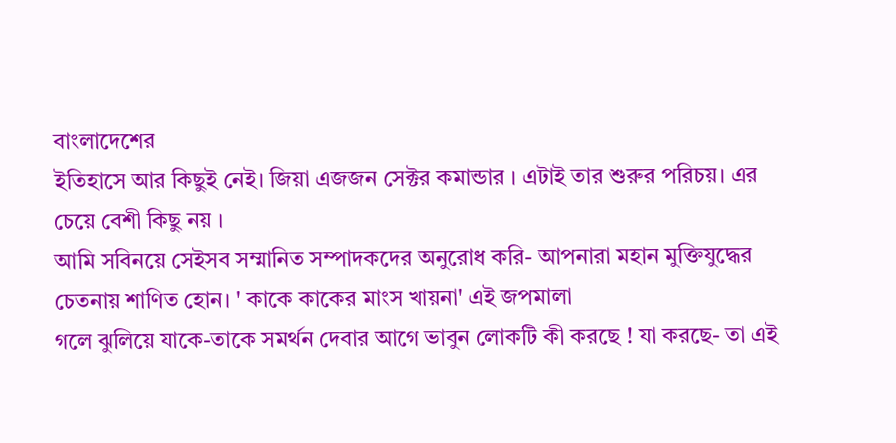বাংলাদেশের
ইতিহাসে আর কিছুই নেই। জিয়া এজজন সেক্টর কমান্ডার । এটাই তার শুরুর পরিচয়। এর চেয়ে বেশী কিছু নয় ।
আমি সবিনয়ে সেইসব সম্মানিত সম্পাদকদের অনুরোধ করি- আপনারা মহান মুক্তিযুদ্ধের চেতনায় শাণিত হোন। ' কাকে কাকের মাংস খায়না' এই জপমালা
গলে ঝুলিয়ে যাকে-তাকে সমর্থন দেবার আগে ভাবুন লোকটি কী করছে ! যা করছে- তা এই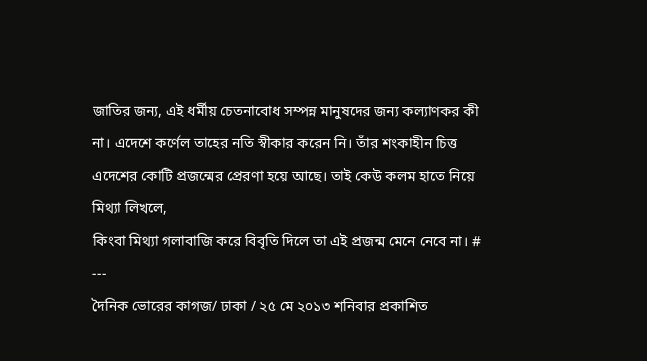জাতির জন্য, এই ধর্মীয় চেতনাবোধ সম্পন্ন মানুষদের জন্য কল্যাণকর কী না। এদেশে কর্ণেল তাহের নতি স্বীকার করেন নি। তাঁর শংকাহীন চিত্ত
এদেশের কোটি প্রজন্মের প্রেরণা হয়ে আছে। তাই কেউ কলম হাতে নিয়ে মিথ্যা লিখলে,
কিংবা মিথ্যা গলাবাজি করে বিবৃতি দিলে তা এই প্রজন্ম মেনে নেবে না। #
---
দৈনিক ভোরের কাগজ/ ঢাকা / ২৫ মে ২০১৩ শনিবার প্রকাশিত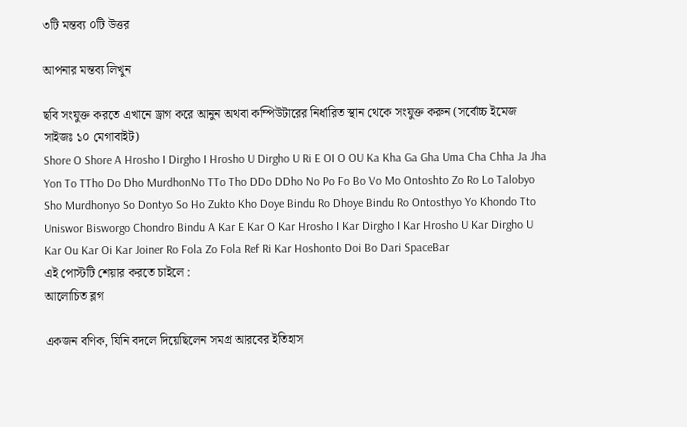৩টি মন্তব্য ০টি উত্তর

আপনার মন্তব্য লিখুন

ছবি সংযুক্ত করতে এখানে ড্রাগ করে আনুন অথবা কম্পিউটারের নির্ধারিত স্থান থেকে সংযুক্ত করুন (সর্বোচ্চ ইমেজ সাইজঃ ১০ মেগাবাইট)
Shore O Shore A Hrosho I Dirgho I Hrosho U Dirgho U Ri E OI O OU Ka Kha Ga Gha Uma Cha Chha Ja Jha Yon To TTho Do Dho MurdhonNo TTo Tho DDo DDho No Po Fo Bo Vo Mo Ontoshto Zo Ro Lo Talobyo Sho Murdhonyo So Dontyo So Ho Zukto Kho Doye Bindu Ro Dhoye Bindu Ro Ontosthyo Yo Khondo Tto Uniswor Bisworgo Chondro Bindu A Kar E Kar O Kar Hrosho I Kar Dirgho I Kar Hrosho U Kar Dirgho U Kar Ou Kar Oi Kar Joiner Ro Fola Zo Fola Ref Ri Kar Hoshonto Doi Bo Dari SpaceBar
এই পোস্টটি শেয়ার করতে চাইলে :
আলোচিত ব্লগ

একজন বণিক, যিনি বদলে দিয়েছিলেন সমগ্র আরবের ইতিহাস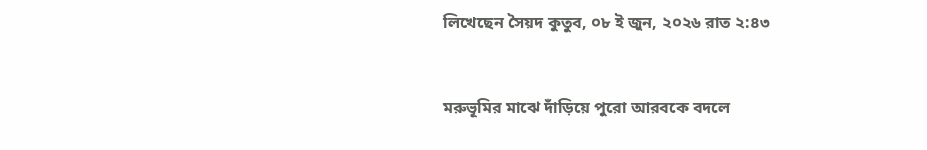লিখেছেন সৈয়দ কুতুব, ০৮ ই জুন, ২০২৬ রাত ২:৪৩


মরুভূমির মাঝে দাঁড়িয়ে পুরো আরবকে বদলে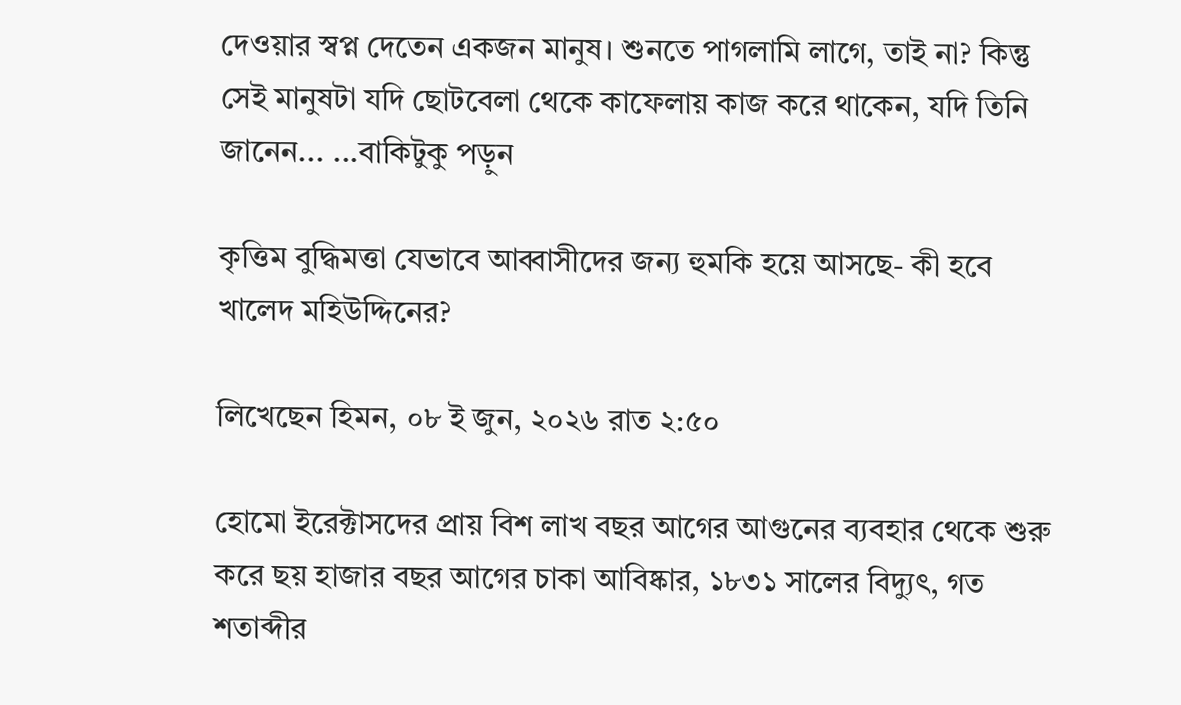দেওয়ার স্বপ্ন দেতেন একজন মানুষ। শুনতে পাগলামি লাগে, তাই না? কিন্তু সেই মানুষটা যদি ছোটবেলা থেকে কাফেলায় কাজ করে থাকেন, যদি তিনি জানেন... ...বাকিটুকু পড়ুন

কৃত্তিম বুদ্ধিমত্তা যেভাবে আব্বাসীদের জন্য হুমকি হয়ে আসছে- কী হবে খালেদ মহিউদ্দিনের?

লিখেছেন হিমন, ০৮ ই জুন, ২০২৬ রাত ২:৫০

হোমো ইরেক্টাসদের প্রায় বিশ লাখ বছর আগের আগুনের ব্যবহার থেকে শুরু করে ছয় হাজার বছর আগের চাকা আবিষ্কার, ১৮৩১ সালের বিদ্যুৎ, গত শতাব্দীর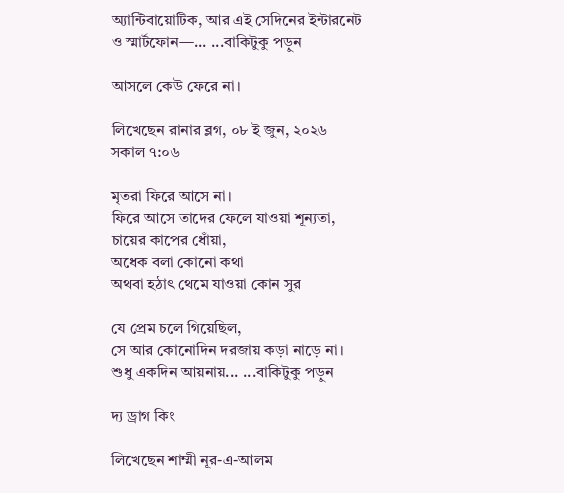অ্যান্টিবায়োটিক, আর এই সেদিনের ইন্টারনেট ও স্মার্টফোন—... ...বাকিটুকু পড়ুন

আসলে কেউ ফেরে না।

লিখেছেন রানার ব্লগ, ০৮ ই জুন, ২০২৬ সকাল ৭:০৬

মৃতরা ফিরে আসে না।
ফিরে আসে তাদের ফেলে যাওয়া শূন্যতা,
চায়ের কাপের ধোঁয়া,
অধেক বলা কোনো কথা
অথবা হঠাৎ থেমে যাওয়া কোন সুর

যে প্রেম চলে গিয়েছিল,
সে আর কোনোদিন দরজায় কড়া নাড়ে না।
শুধু একদিন আয়নায়... ...বাকিটুকু পড়ুন

দ্য ড্রাগ কিং

লিখেছেন শাম্মী নূর-এ-আলম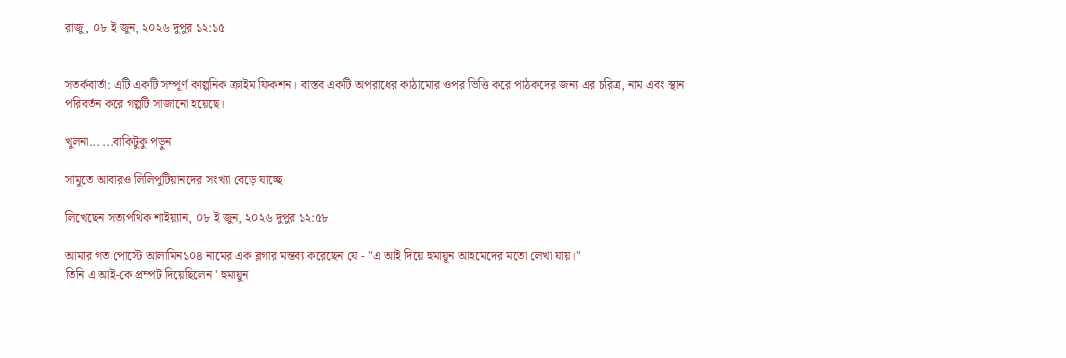রাজু, ০৮ ই জুন, ২০২৬ দুপুর ১২:১৫


সতর্কবার্তা: এটি একটি সম্পূর্ণ কাল্পনিক ক্রাইম ফিকশন। বাস্তব একটি অপরাধের কাঠামোর ওপর ভিত্তি করে পাঠকদের জন্য এর চরিত্র, নাম এবং স্থান পরিবর্তন করে গল্পটি সাজানো হয়েছে।

খুলনা... ...বাকিটুকু পড়ুন

সামুতে আবারও লিলিপুটিয়ানদের সংখ্যা বেড়ে যাচ্ছে

লিখেছেন সত্যপথিক শাইয়্যান, ০৮ ই জুন, ২০২৬ দুপুর ১২:৫৮

আমার গত পোস্টে আলামিন১০৪ নামের এক ব্লগার মন্তব্য করেছেন যে - "এ আই দিয়ে হুমায়ূন আহমেদের মতো লেখা যায়।"
তিনি এ আই-কে প্রম্পট দিয়েছিলেন ' হুমায়ুন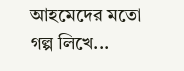আহমেদের মতো গল্প লিখে...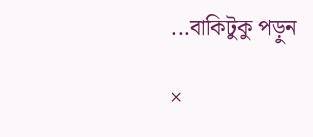...বাকিটুকু পড়ুন

×